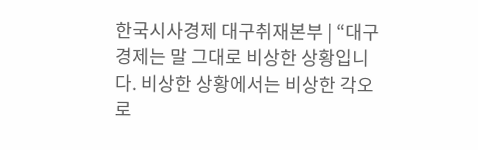한국시사경제 대구취재본부 | “대구경제는 말 그대로 비상한 상황입니다. 비상한 상황에서는 비상한 각오로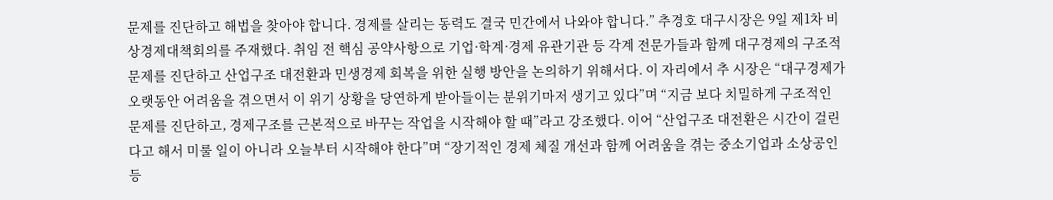문제를 진단하고 해법을 찾아야 합니다. 경제를 살리는 동력도 결국 민간에서 나와야 합니다.” 추경호 대구시장은 9일 제1차 비상경제대책회의를 주재했다. 취임 전 핵심 공약사항으로 기업·학계·경제 유관기관 등 각계 전문가들과 함께 대구경제의 구조적 문제를 진단하고 산업구조 대전환과 민생경제 회복을 위한 실행 방안을 논의하기 위해서다. 이 자리에서 추 시장은 “대구경제가 오랫동안 어려움을 겪으면서 이 위기 상황을 당연하게 받아들이는 분위기마저 생기고 있다”며 “지금 보다 치밀하게 구조적인 문제를 진단하고, 경제구조를 근본적으로 바꾸는 작업을 시작해야 할 때”라고 강조했다. 이어 “산업구조 대전환은 시간이 걸린다고 해서 미룰 일이 아니라 오늘부터 시작해야 한다”며 “장기적인 경제 체질 개선과 함께 어려움을 겪는 중소기업과 소상공인 등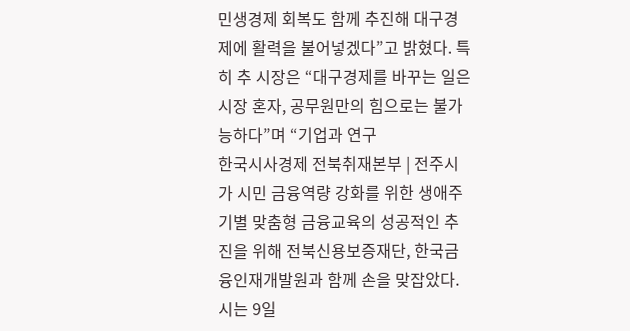민생경제 회복도 함께 추진해 대구경제에 활력을 불어넣겠다”고 밝혔다. 특히 추 시장은 “대구경제를 바꾸는 일은 시장 혼자, 공무원만의 힘으로는 불가능하다”며 “기업과 연구
한국시사경제 전북취재본부 | 전주시가 시민 금융역량 강화를 위한 생애주기별 맞춤형 금융교육의 성공적인 추진을 위해 전북신용보증재단, 한국금융인재개발원과 함께 손을 맞잡았다. 시는 9일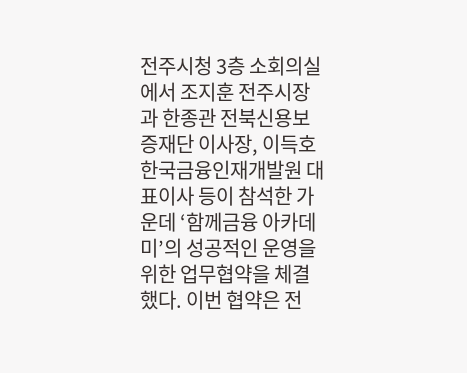전주시청 3층 소회의실에서 조지훈 전주시장과 한종관 전북신용보증재단 이사장, 이득호 한국금융인재개발원 대표이사 등이 참석한 가운데 ‘함께금융 아카데미’의 성공적인 운영을 위한 업무협약을 체결했다. 이번 협약은 전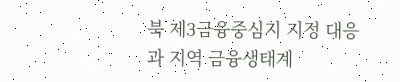북 제3금융중심지 지정 대응과 지역 금융생태계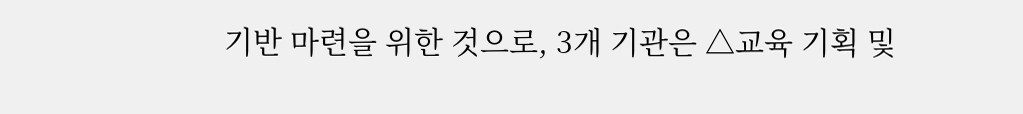기반 마련을 위한 것으로, 3개 기관은 △교육 기획 및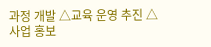과정 개발 △교육 운영 추진 △사업 홍보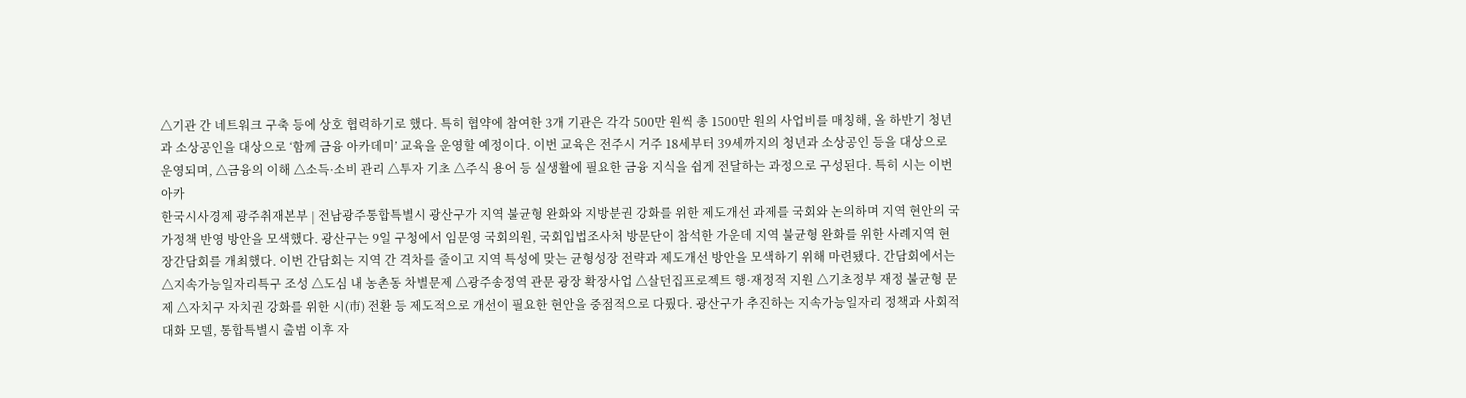△기관 간 네트워크 구축 등에 상호 협력하기로 했다. 특히 협약에 참여한 3개 기관은 각각 500만 원씩 총 1500만 원의 사업비를 매칭해, 올 하반기 청년과 소상공인을 대상으로 ‘함께 금융 아카데미’ 교육을 운영할 예정이다. 이번 교육은 전주시 거주 18세부터 39세까지의 청년과 소상공인 등을 대상으로 운영되며, △금융의 이해 △소득·소비 관리 △투자 기초 △주식 용어 등 실생활에 필요한 금융 지식을 쉽게 전달하는 과정으로 구성된다. 특히 시는 이번 아카
한국시사경제 광주취재본부 | 전남광주통합특별시 광산구가 지역 불균형 완화와 지방분권 강화를 위한 제도개선 과제를 국회와 논의하며 지역 현안의 국가정책 반영 방안을 모색했다. 광산구는 9일 구청에서 임문영 국회의원, 국회입법조사처 방문단이 참석한 가운데 지역 불균형 완화를 위한 사례지역 현장간담회를 개최했다. 이번 간담회는 지역 간 격차를 줄이고 지역 특성에 맞는 균형성장 전략과 제도개선 방안을 모색하기 위해 마련됐다. 간담회에서는 △지속가능일자리특구 조성 △도심 내 농촌동 차별문제 △광주송정역 관문 광장 확장사업 △살던집프로젝트 행·재정적 지원 △기초정부 재정 불균형 문제 △자치구 자치권 강화를 위한 시(市) 전환 등 제도적으로 개선이 필요한 현안을 중점적으로 다뤘다. 광산구가 추진하는 지속가능일자리 정책과 사회적대화 모델, 통합특별시 출범 이후 자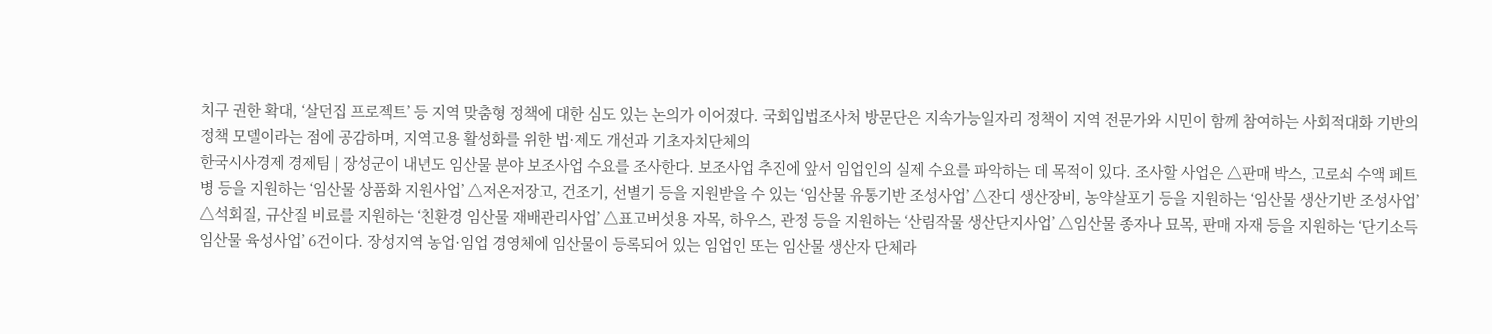치구 권한 확대, ‘살던집 프로젝트’ 등 지역 맞춤형 정책에 대한 심도 있는 논의가 이어졌다. 국회입법조사처 방문단은 지속가능일자리 정책이 지역 전문가와 시민이 함께 참여하는 사회적대화 기반의 정책 모델이라는 점에 공감하며, 지역고용 활성화를 위한 법·제도 개선과 기초자치단체의
한국시사경제 경제팀 | 장성군이 내년도 임산물 분야 보조사업 수요를 조사한다. 보조사업 추진에 앞서 임업인의 실제 수요를 파악하는 데 목적이 있다. 조사할 사업은 △판매 박스, 고로쇠 수액 페트병 등을 지원하는 ‘임산물 상품화 지원사업’ △저온저장고, 건조기, 선별기 등을 지원받을 수 있는 ‘임산물 유통기반 조성사업’ △잔디 생산장비, 농약살포기 등을 지원하는 ‘임산물 생산기반 조성사업’ △석회질, 규산질 비료를 지원하는 ‘친환경 임산물 재배관리사업’ △표고버섯용 자목, 하우스, 관정 등을 지원하는 ‘산림작물 생산단지사업’ △임산물 종자나 묘목, 판매 자재 등을 지원하는 ‘단기소득 임산물 육성사업’ 6건이다. 장성지역 농업·임업 경영체에 임산물이 등록되어 있는 임업인 또는 임산물 생산자 단체라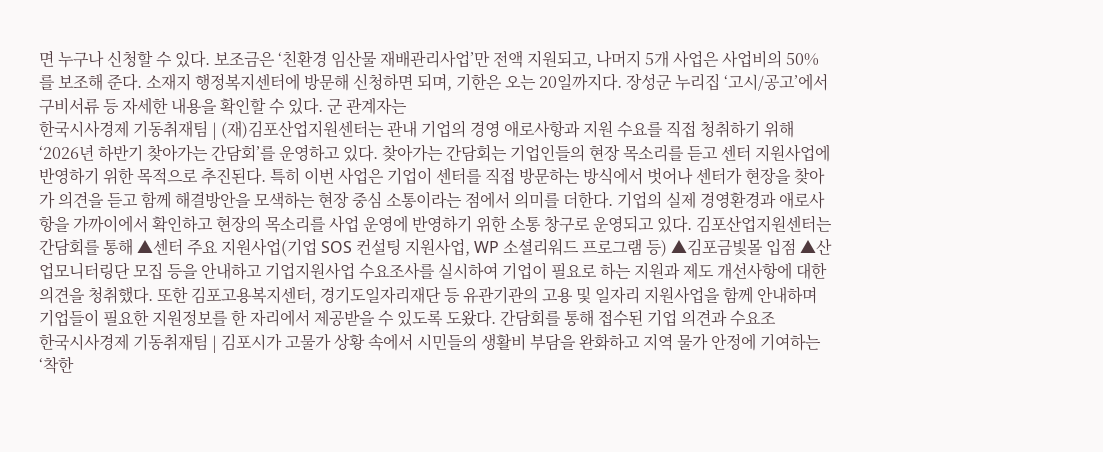면 누구나 신청할 수 있다. 보조금은 ‘친환경 임산물 재배관리사업’만 전액 지원되고, 나머지 5개 사업은 사업비의 50%를 보조해 준다. 소재지 행정복지센터에 방문해 신청하면 되며, 기한은 오는 20일까지다. 장성군 누리집 ‘고시/공고’에서 구비서류 등 자세한 내용을 확인할 수 있다. 군 관계자는
한국시사경제 기동취재팀 | (재)김포산업지원센터는 관내 기업의 경영 애로사항과 지원 수요를 직접 청취하기 위해 ‘2026년 하반기 찾아가는 간담회’를 운영하고 있다. 찾아가는 간담회는 기업인들의 현장 목소리를 듣고 센터 지원사업에 반영하기 위한 목적으로 추진된다. 특히 이번 사업은 기업이 센터를 직접 방문하는 방식에서 벗어나 센터가 현장을 찾아가 의견을 듣고 함께 해결방안을 모색하는 현장 중심 소통이라는 점에서 의미를 더한다. 기업의 실제 경영환경과 애로사항을 가까이에서 확인하고 현장의 목소리를 사업 운영에 반영하기 위한 소통 창구로 운영되고 있다. 김포산업지원센터는 간담회를 통해 ▲센터 주요 지원사업(기업 SOS 컨설팅 지원사업, WP 소셜리워드 프로그램 등) ▲김포금빛몰 입점 ▲산업모니터링단 모집 등을 안내하고 기업지원사업 수요조사를 실시하여 기업이 필요로 하는 지원과 제도 개선사항에 대한 의견을 청취했다. 또한 김포고용복지센터, 경기도일자리재단 등 유관기관의 고용 및 일자리 지원사업을 함께 안내하며 기업들이 필요한 지원정보를 한 자리에서 제공받을 수 있도록 도왔다. 간담회를 통해 접수된 기업 의견과 수요조
한국시사경제 기동취재팀 | 김포시가 고물가 상황 속에서 시민들의 생활비 부담을 완화하고 지역 물가 안정에 기여하는 ‘착한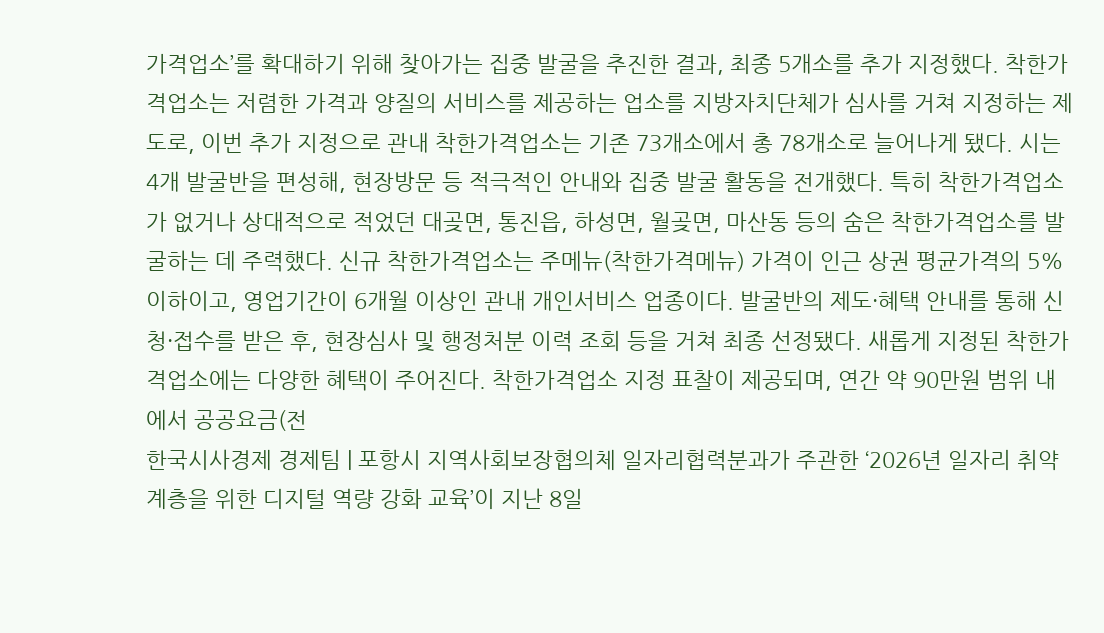가격업소’를 확대하기 위해 찾아가는 집중 발굴을 추진한 결과, 최종 5개소를 추가 지정했다. 착한가격업소는 저렴한 가격과 양질의 서비스를 제공하는 업소를 지방자치단체가 심사를 거쳐 지정하는 제도로, 이번 추가 지정으로 관내 착한가격업소는 기존 73개소에서 총 78개소로 늘어나게 됐다. 시는 4개 발굴반을 편성해, 현장방문 등 적극적인 안내와 집중 발굴 활동을 전개했다. 특히 착한가격업소가 없거나 상대적으로 적었던 대곶면, 통진읍, 하성면, 월곶면, 마산동 등의 숨은 착한가격업소를 발굴하는 데 주력했다. 신규 착한가격업소는 주메뉴(착한가격메뉴) 가격이 인근 상권 평균가격의 5% 이하이고, 영업기간이 6개월 이상인 관내 개인서비스 업종이다. 발굴반의 제도·혜택 안내를 통해 신청·접수를 받은 후, 현장심사 및 행정처분 이력 조회 등을 거쳐 최종 선정됐다. 새롭게 지정된 착한가격업소에는 다양한 혜택이 주어진다. 착한가격업소 지정 표찰이 제공되며, 연간 약 90만원 범위 내에서 공공요금(전
한국시사경제 경제팀 | 포항시 지역사회보장협의체 일자리협력분과가 주관한 ‘2026년 일자리 취약계층을 위한 디지털 역량 강화 교육’이 지난 8일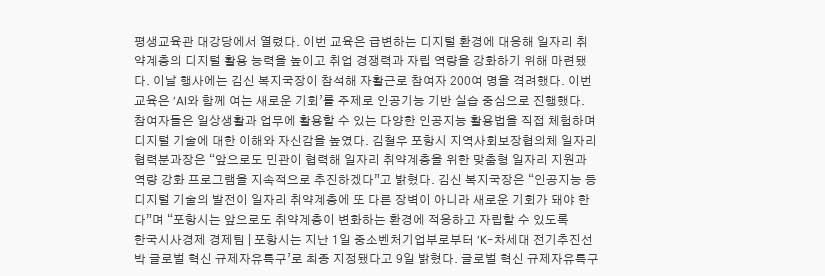평생교육관 대강당에서 열렸다. 이번 교육은 급변하는 디지털 환경에 대응해 일자리 취약계층의 디지털 활용 능력을 높이고 취업 경쟁력과 자립 역량을 강화하기 위해 마련됐다. 이날 행사에는 김신 복지국장이 참석해 자활근로 참여자 200여 명을 격려했다. 이번 교육은 ‘AI와 함께 여는 새로운 기회’를 주제로 인공기능 기반 실습 중심으로 진행했다. 참여자들은 일상생활과 업무에 활용할 수 있는 다양한 인공지능 활용법을 직접 체험하며 디지털 기술에 대한 이해와 자신감을 높였다. 김철우 포항시 지역사회보장협의체 일자리협력분과장은 “앞으로도 민관이 협력해 일자리 취약계층을 위한 맞춤형 일자리 지원과 역량 강화 프로그램을 지속적으로 추진하겠다”고 밝혔다. 김신 복지국장은 “인공지능 등 디지털 기술의 발전이 일자리 취약계층에 또 다른 장벽이 아니라 새로운 기회가 돼야 한다”며 “포항시는 앞으로도 취약계층이 변화하는 환경에 적응하고 자립할 수 있도록
한국시사경제 경제팀 | 포항시는 지난 1일 중소벤처기업부로부터 ‘K-차세대 전기추진선박 글로벌 혁신 규제자유특구’로 최종 지정됐다고 9일 밝혔다. 글로벌 혁신 규제자유특구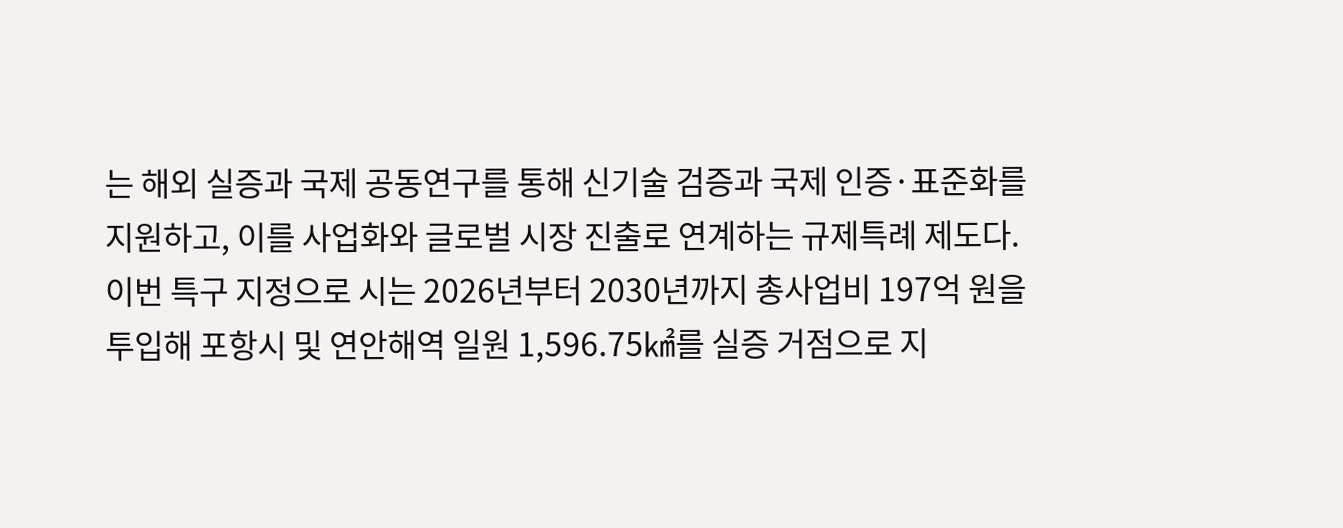는 해외 실증과 국제 공동연구를 통해 신기술 검증과 국제 인증·표준화를 지원하고, 이를 사업화와 글로벌 시장 진출로 연계하는 규제특례 제도다. 이번 특구 지정으로 시는 2026년부터 2030년까지 총사업비 197억 원을 투입해 포항시 및 연안해역 일원 1,596.75㎢를 실증 거점으로 지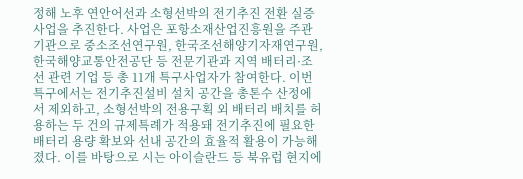정해 노후 연안어선과 소형선박의 전기추진 전환 실증사업을 추진한다. 사업은 포항소재산업진흥원을 주관기관으로 중소조선연구원, 한국조선해양기자재연구원, 한국해양교통안전공단 등 전문기관과 지역 배터리·조선 관련 기업 등 총 11개 특구사업자가 참여한다. 이번 특구에서는 전기추진설비 설치 공간을 총톤수 산정에서 제외하고, 소형선박의 전용구획 외 배터리 배치를 허용하는 두 건의 규제특례가 적용돼 전기추진에 필요한 배터리 용량 확보와 선내 공간의 효율적 활용이 가능해졌다. 이를 바탕으로 시는 아이슬란드 등 북유럽 현지에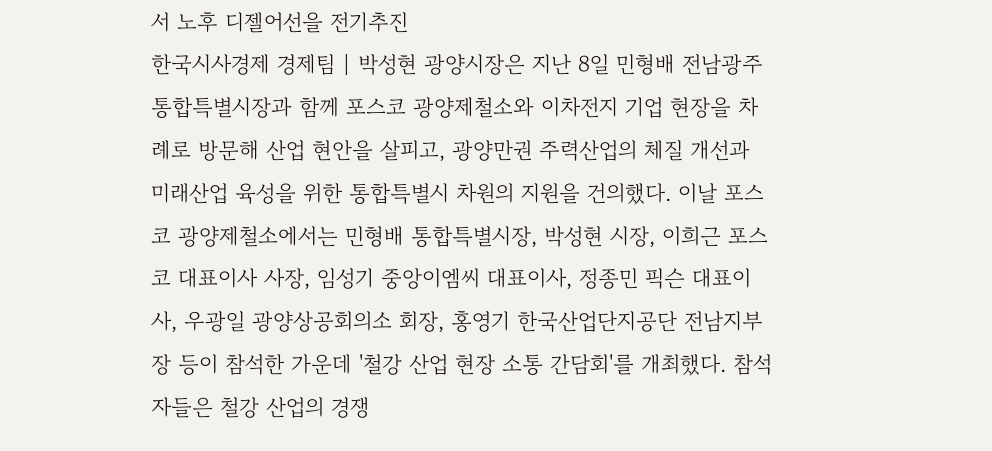서 노후 디젤어선을 전기추진
한국시사경제 경제팀 | 박성현 광양시장은 지난 8일 민형배 전남광주통합특별시장과 함께 포스코 광양제철소와 이차전지 기업 현장을 차례로 방문해 산업 현안을 살피고, 광양만권 주력산업의 체질 개선과 미래산업 육성을 위한 통합특별시 차원의 지원을 건의했다. 이날 포스코 광양제철소에서는 민형배 통합특별시장, 박성현 시장, 이희근 포스코 대표이사 사장, 임성기 중앙이엠씨 대표이사, 정종민 픽슨 대표이사, 우광일 광양상공회의소 회장, 홍영기 한국산업단지공단 전남지부장 등이 참석한 가운데 '철강 산업 현장 소통 간담회'를 개최했다. 참석자들은 철강 산업의 경쟁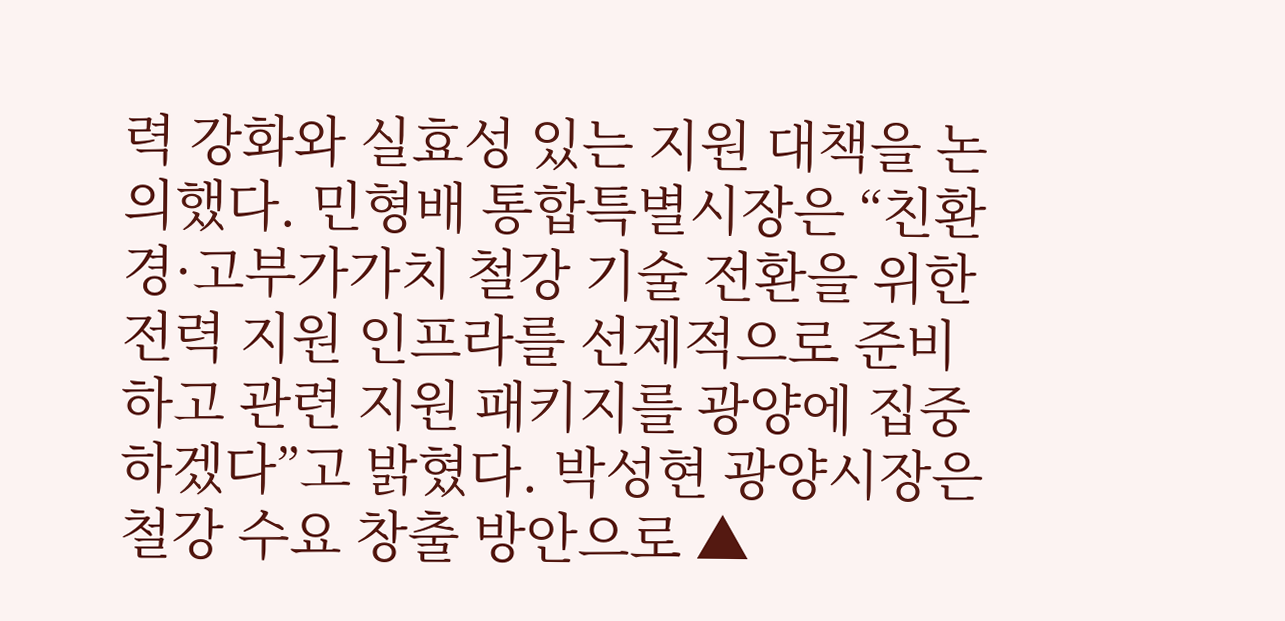력 강화와 실효성 있는 지원 대책을 논의했다. 민형배 통합특별시장은 “친환경·고부가가치 철강 기술 전환을 위한 전력 지원 인프라를 선제적으로 준비하고 관련 지원 패키지를 광양에 집중하겠다”고 밝혔다. 박성현 광양시장은 철강 수요 창출 방안으로 ▲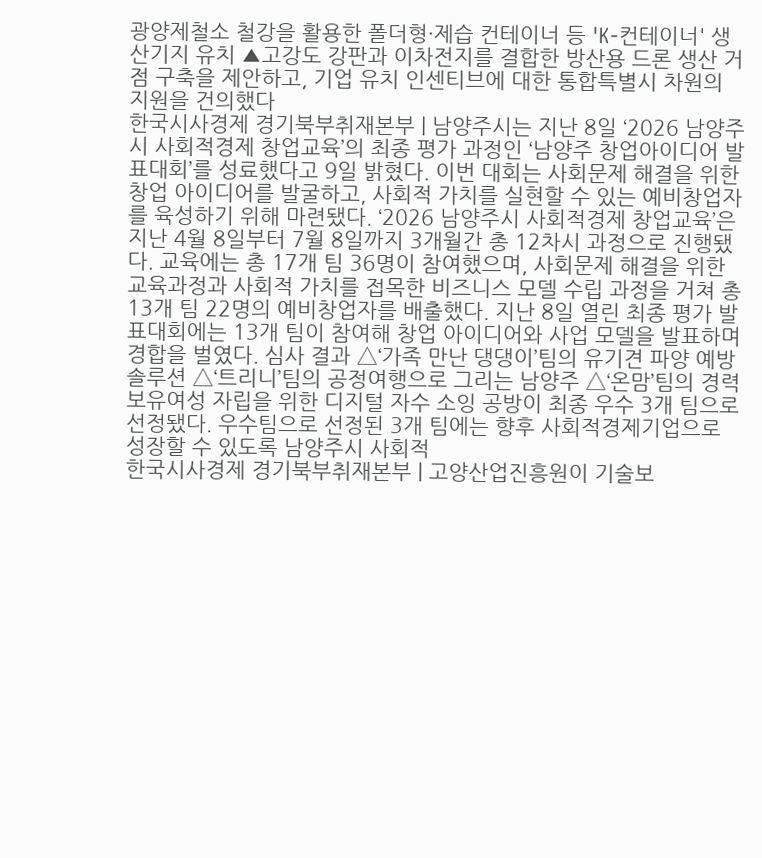광양제철소 철강을 활용한 폴더형·제습 컨테이너 등 'K-컨테이너' 생산기지 유치 ▲고강도 강판과 이차전지를 결합한 방산용 드론 생산 거점 구축을 제안하고, 기업 유치 인센티브에 대한 통합특별시 차원의 지원을 건의했다
한국시사경제 경기북부취재본부 | 남양주시는 지난 8일 ‘2026 남양주시 사회적경제 창업교육’의 최종 평가 과정인 ‘남양주 창업아이디어 발표대회’를 성료했다고 9일 밝혔다. 이번 대회는 사회문제 해결을 위한 창업 아이디어를 발굴하고, 사회적 가치를 실현할 수 있는 예비창업자를 육성하기 위해 마련됐다. ‘2026 남양주시 사회적경제 창업교육’은 지난 4월 8일부터 7월 8일까지 3개월간 총 12차시 과정으로 진행됐다. 교육에는 총 17개 팀 36명이 참여했으며, 사회문제 해결을 위한 교육과정과 사회적 가치를 접목한 비즈니스 모델 수립 과정을 거쳐 총 13개 팀 22명의 예비창업자를 배출했다. 지난 8일 열린 최종 평가 발표대회에는 13개 팀이 참여해 창업 아이디어와 사업 모델을 발표하며 경합을 벌였다. 심사 결과 △‘가족 만난 댕댕이’팀의 유기견 파양 예방 솔루션 △‘트리니’팀의 공정여행으로 그리는 남양주 △‘온맘’팀의 경력보유여성 자립을 위한 디지털 자수 소잉 공방이 최종 우수 3개 팀으로 선정됐다. 우수팀으로 선정된 3개 팀에는 향후 사회적경제기업으로 성장할 수 있도록 남양주시 사회적
한국시사경제 경기북부취재본부 | 고양산업진흥원이 기술보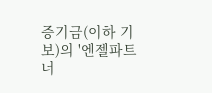증기금(이하 기보)의 '엔젤파트너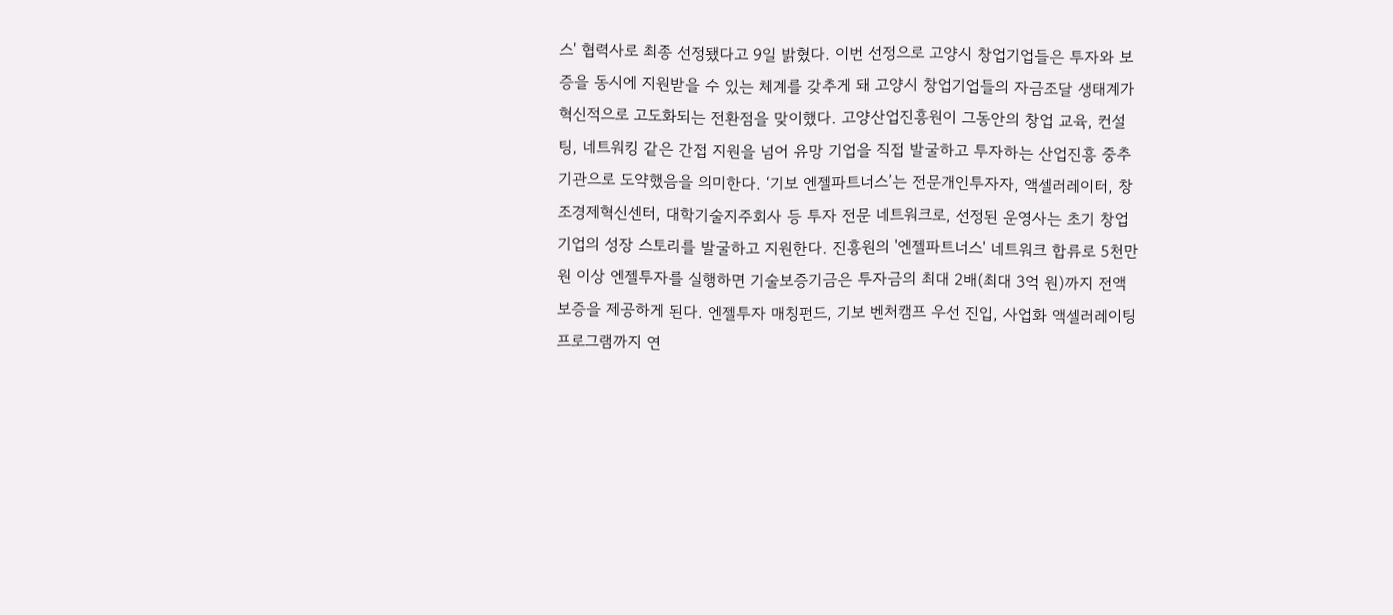스' 협력사로 최종 선정됐다고 9일 밝혔다. 이번 선정으로 고양시 창업기업들은 투자와 보증을 동시에 지원받을 수 있는 체계를 갖추게 돼 고양시 창업기업들의 자금조달 생태계가 혁신적으로 고도화되는 전환점을 맞이했다. 고양산업진흥원이 그동안의 창업 교육, 컨설팅, 네트워킹 같은 간접 지원을 넘어 유망 기업을 직접 발굴하고 투자하는 산업진흥 중추 기관으로 도약했음을 의미한다. ‘기보 엔젤파트너스’는 전문개인투자자, 액셀러레이터, 창조경제혁신센터, 대학기술지주회사 등 투자 전문 네트워크로, 선정된 운영사는 초기 창업기업의 성장 스토리를 발굴하고 지원한다. 진흥원의 '엔젤파트너스' 네트워크 합류로 5천만 원 이상 엔젤투자를 실행하면 기술보증기금은 투자금의 최대 2배(최대 3억 원)까지 전액 보증을 제공하게 된다. 엔젤투자 매칭펀드, 기보 벤처캠프 우선 진입, 사업화 액셀러레이팅 프로그램까지 연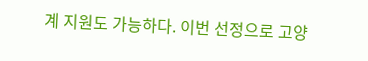계 지원도 가능하다. 이번 선정으로 고양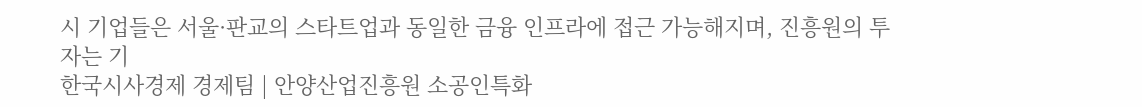시 기업들은 서울·판교의 스타트업과 동일한 금융 인프라에 접근 가능해지며, 진흥원의 투자는 기
한국시사경제 경제팀 | 안양산업진흥원 소공인특화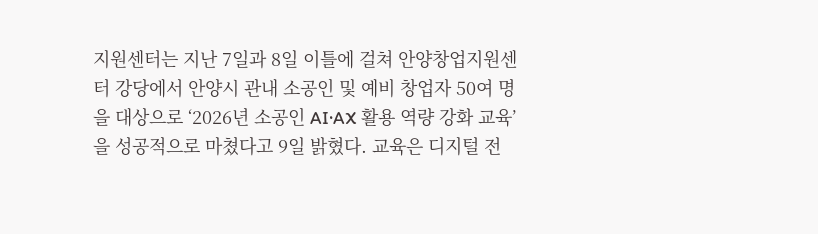지원센터는 지난 7일과 8일 이틀에 걸쳐 안양창업지원센터 강당에서 안양시 관내 소공인 및 예비 창업자 50여 명을 대상으로 ‘2026년 소공인 AI·AX 활용 역량 강화 교육’을 성공적으로 마쳤다고 9일 밝혔다. 교육은 디지털 전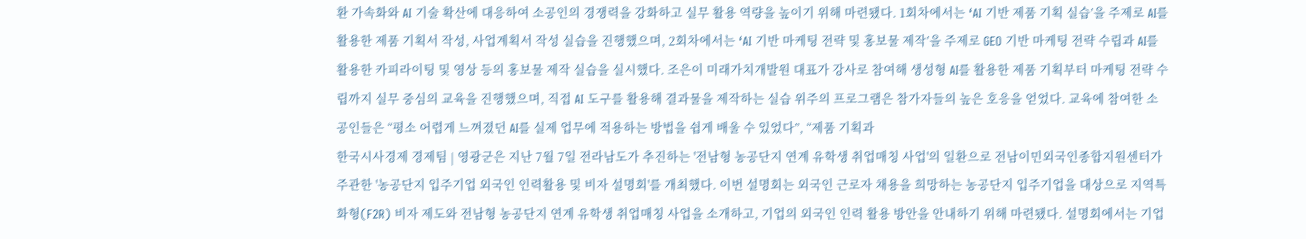환 가속화와 AI 기술 확산에 대응하여 소공인의 경쟁력을 강화하고 실무 활용 역량을 높이기 위해 마련됐다. 1회차에서는 ‘AI 기반 제품 기획 실습’을 주제로 AI를 활용한 제품 기획서 작성, 사업계획서 작성 실습을 진행했으며, 2회차에서는 ‘AI 기반 마케팅 전략 및 홍보물 제작’을 주제로 GEO 기반 마케팅 전략 수립과 AI를 활용한 카피라이팅 및 영상 등의 홍보물 제작 실습을 실시했다. 조은이 미래가치개발원 대표가 강사로 참여해 생성형 AI를 활용한 제품 기획부터 마케팅 전략 수립까지 실무 중심의 교육을 진행했으며, 직접 AI 도구를 활용해 결과물을 제작하는 실습 위주의 프로그램은 참가자들의 높은 호응을 얻었다. 교육에 참여한 소공인들은 “평소 어렵게 느껴졌던 AI를 실제 업무에 적용하는 방법을 쉽게 배울 수 있었다”, “제품 기획과
한국시사경제 경제팀 | 영광군은 지난 7월 7일 전라남도가 추진하는 '전남형 농공단지 연계 유학생 취업매칭 사업'의 일환으로 전남이민외국인종합지원센터가 주관한 '농공단지 입주기업 외국인 인력활용 및 비자 설명회'를 개최했다. 이번 설명회는 외국인 근로자 채용을 희망하는 농공단지 입주기업을 대상으로 지역특화형(F2R) 비자 제도와 전남형 농공단지 연계 유학생 취업매칭 사업을 소개하고, 기업의 외국인 인력 활용 방안을 안내하기 위해 마련됐다. 설명회에서는 기업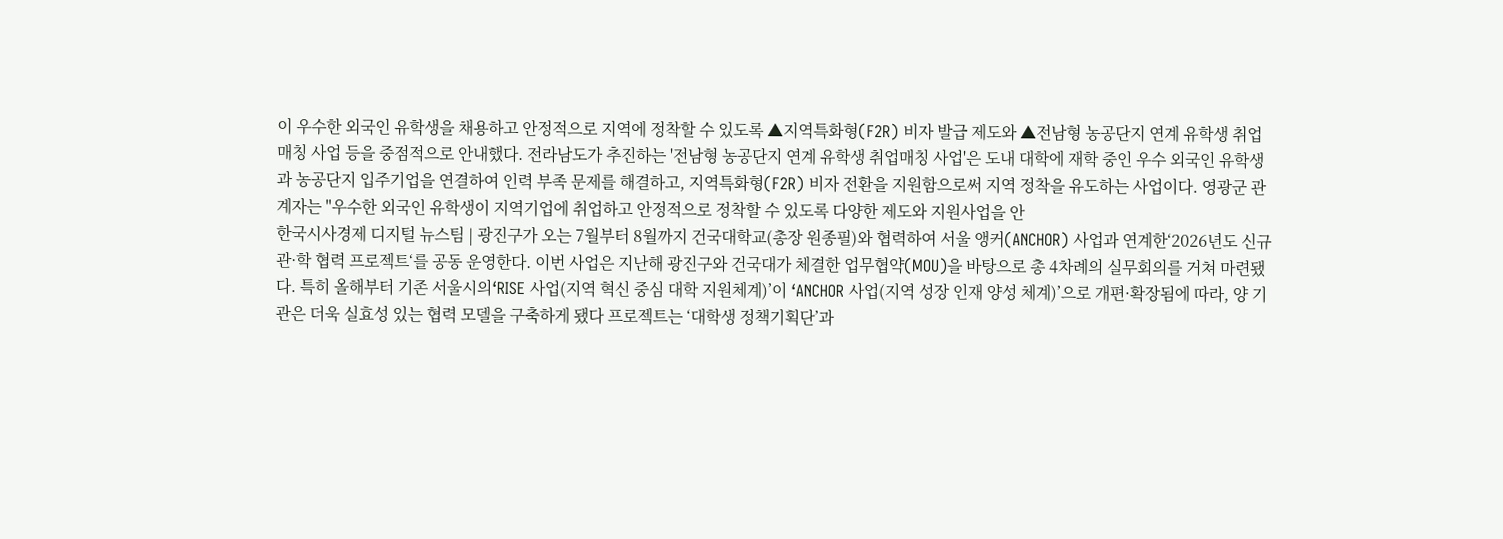이 우수한 외국인 유학생을 채용하고 안정적으로 지역에 정착할 수 있도록 ▲지역특화형(F2R) 비자 발급 제도와 ▲전남형 농공단지 연계 유학생 취업매칭 사업 등을 중점적으로 안내했다. 전라남도가 추진하는 '전남형 농공단지 연계 유학생 취업매칭 사업'은 도내 대학에 재학 중인 우수 외국인 유학생과 농공단지 입주기업을 연결하여 인력 부족 문제를 해결하고, 지역특화형(F2R) 비자 전환을 지원함으로써 지역 정착을 유도하는 사업이다. 영광군 관계자는 "우수한 외국인 유학생이 지역기업에 취업하고 안정적으로 정착할 수 있도록 다양한 제도와 지원사업을 안
한국시사경제 디지털 뉴스팀 | 광진구가 오는 7월부터 8월까지 건국대학교(총장 원종필)와 협력하여 서울 앵커(ANCHOR) 사업과 연계한‘2026년도 신규 관·학 협력 프로젝트‘를 공동 운영한다. 이번 사업은 지난해 광진구와 건국대가 체결한 업무협약(MOU)을 바탕으로 총 4차례의 실무회의를 거쳐 마련됐다. 특히 올해부터 기존 서울시의‘RISE 사업(지역 혁신 중심 대학 지원체계)’이 ‘ANCHOR 사업(지역 성장 인재 양성 체계)’으로 개편·확장됨에 따라, 양 기관은 더욱 실효성 있는 협력 모델을 구축하게 됐다 프로젝트는 ‘대학생 정책기획단’과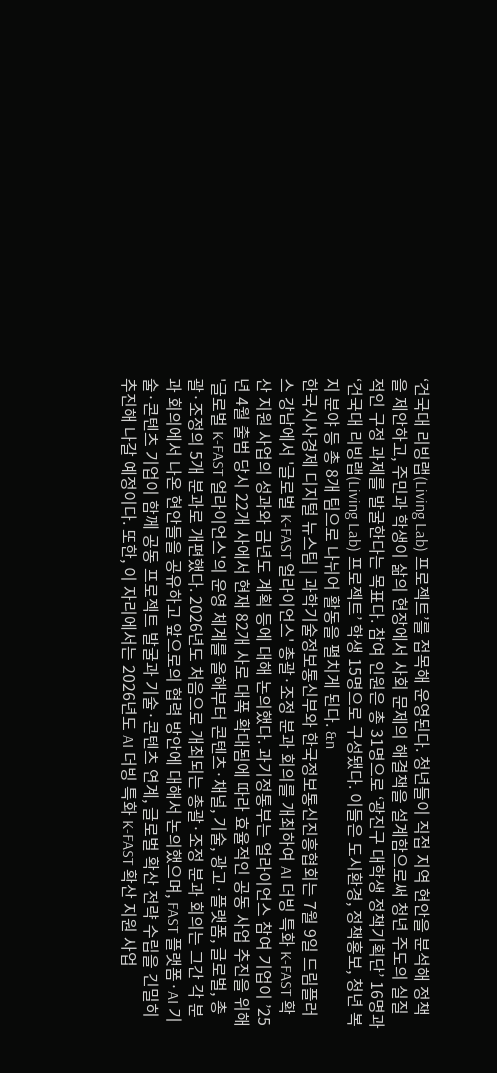‘건국대 리빙랩(Living Lab) 프로젝트’를 접목해 운영된다. 청년들이 직접 지역 현안을 분석해 정책을 제안하고, 주민과 학생이 삶의 현장에서 사회 문제의 해결책을 설계함으로써 청년 주도의 실질적인 구정 과제를 발굴한다는 목표다. 참여 인원은 총 31명으로 ‘광진구 대학생 정책기획단’ 16명과 ‘건국대 리빙랩(Living Lab) 프로젝트’ 학생 15명으로 구성됐다. 이들은 도시환경, 정책홍보, 청년 복지 분야 등 총 8개 팀으로 나뉘어 활동을 펼치게 된다. &n
한국시사경제 디지털 뉴스팀 | 과학기술정보통신부와 한국정보통신진흥협회는 7월 9일 드림플러스 강남에서 '글로벌 K-FAST 얼라이언스' 총괄·조정 분과 회의를 개최하여 AI 더빙 특화 K-FAST 확산 지원 사업의 성과와 금년도 계획 등에 대해 논의했다. 과기정통부는 얼라이언스 참여 기업이 ’25년 4월 출범 당시 22개 사에서 현재 82개 사로 대폭 확대됨에 따라 효율적인 공동 사업 추진을 위해 '글로벌 K-FAST 얼라이언스'의 운영 체계를 올해부터 콘텐츠·채널, 기술, 광고·플랫폼, 글로벌, 총괄·조정의 5개 분과로 개편했다. 2026년도 처음으로 개최되는 총괄·조정 분과 회의는 그간 각 분과 회의에서 나온 현안들을 공유하고 앞으로의 협력 방안에 대해서 논의했으며, FAST 플랫폼·AI 기술·콘텐츠 기업이 함께 공동 프로젝트 발굴과 기술·콘텐츠 연계, 글로벌 확산 전략 수립을 긴밀히 추진해 나갈 예정이다. 또한, 이 자리에서는 2026년도 AI 더빙 특화 K-FAST 확산 지원 사업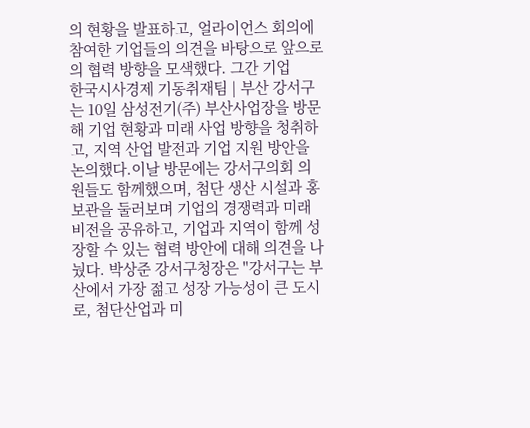의 현황을 발표하고, 얼라이언스 회의에 참여한 기업들의 의견을 바탕으로 앞으로의 협력 방향을 모색했다. 그간 기업
한국시사경제 기동취재팀 | 부산 강서구는 10일 삼성전기(주) 부산사업장을 방문해 기업 현황과 미래 사업 방향을 청취하고, 지역 산업 발전과 기업 지원 방안을 논의했다.이날 방문에는 강서구의회 의원들도 함께했으며, 첨단 생산 시설과 홍보관을 둘러보며 기업의 경쟁력과 미래 비전을 공유하고, 기업과 지역이 함께 성장할 수 있는 협력 방안에 대해 의견을 나눴다. 박상준 강서구청장은 "강서구는 부산에서 가장 젊고 성장 가능성이 큰 도시로, 첨단산업과 미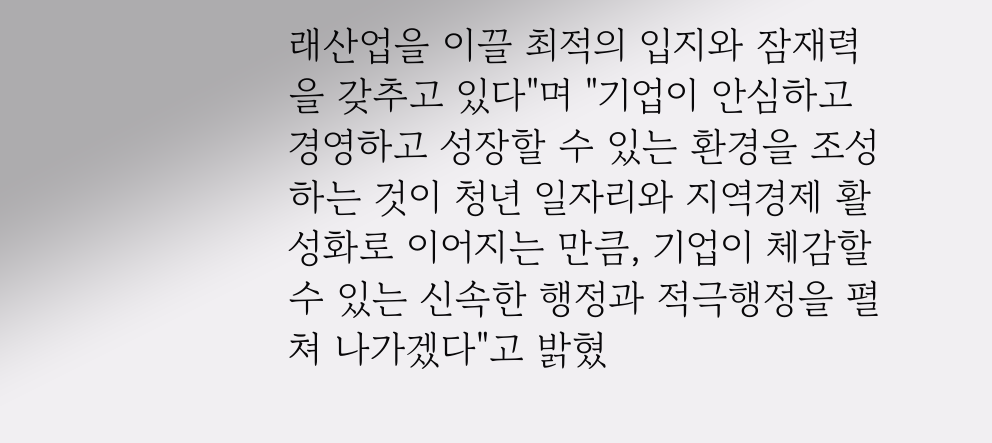래산업을 이끌 최적의 입지와 잠재력을 갖추고 있다"며 "기업이 안심하고 경영하고 성장할 수 있는 환경을 조성하는 것이 청년 일자리와 지역경제 활성화로 이어지는 만큼, 기업이 체감할 수 있는 신속한 행정과 적극행정을 펼쳐 나가겠다"고 밝혔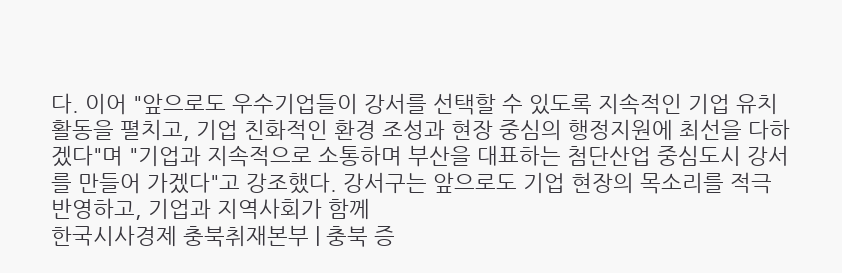다. 이어 "앞으로도 우수기업들이 강서를 선택할 수 있도록 지속적인 기업 유치 활동을 펼치고, 기업 친화적인 환경 조성과 현장 중심의 행정지원에 최선을 다하겠다"며 "기업과 지속적으로 소통하며 부산을 대표하는 첨단산업 중심도시 강서를 만들어 가겠다"고 강조했다. 강서구는 앞으로도 기업 현장의 목소리를 적극 반영하고, 기업과 지역사회가 함께
한국시사경제 충북취재본부 | 충북 증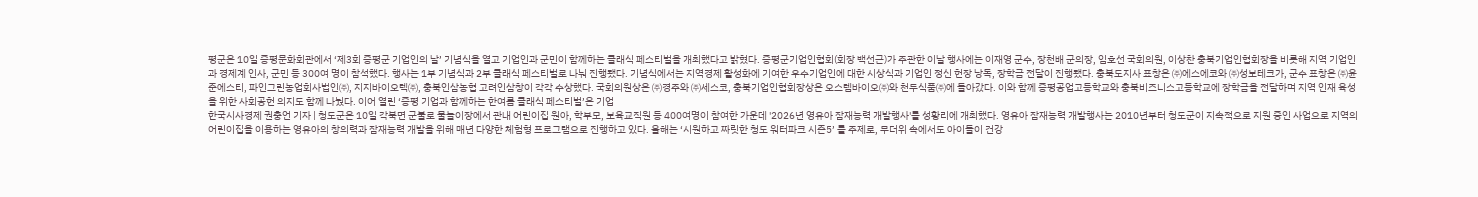평군은 10일 증평문화회관에서 ‘제3회 증평군 기업인의 날’ 기념식을 열고 기업인과 군민이 함께하는 클래식 페스티벌을 개최했다고 밝혔다. 증평군기업인협회(회장 백선근)가 주관한 이날 행사에는 이재영 군수, 장천배 군의장, 임호선 국회의원, 이상찬 충북기업인협회장을 비롯해 지역 기업인과 경제계 인사, 군민 등 300여 명이 참석했다. 행사는 1부 기념식과 2부 클래식 페스티벌로 나눠 진행됐다. 기념식에서는 지역경제 활성화에 기여한 우수기업인에 대한 시상식과 기업인 정신 헌장 낭독, 장학금 전달이 진행됐다. 충북도지사 표창은 ㈜에스에코와 ㈜성보테크가, 군수 표창은 ㈜윤준에스티, 파인그린농업회사법인㈜, 지지바이오텍㈜, 충북인삼농협 고려인삼창이 각각 수상했다. 국회의원상은 ㈜경주와 ㈜세스코, 충북기업인협회장상은 오스템바이오㈜와 천두식품㈜에 돌아갔다. 이와 함께 증평공업고등학교와 충북비즈니스고등학교에 장학금을 전달하며 지역 인재 육성을 위한 사회공헌 의지도 함께 나눴다. 이어 열린 ‘증평 기업과 함께하는 한여름 클래식 페스티벌’은 기업
한국시사경제 권충언 기자 | 청도군은 10일 각북면 군불로 물놀이장에서 관내 어린이집 원아, 학부모, 보육교직원 등 400여명이 참여한 가운데 '2026년 영유아 잠재능력 개발행사'를 성황리에 개최했다. 영유아 잠재능력 개발행사는 2010년부터 청도군이 지속적으로 지원 중인 사업으로 지역의 어린이집을 이용하는 영유아의 창의력과 잠재능력 개발을 위해 매년 다양한 체험형 프로그램으로 진행하고 있다. 올해는 ‘시원하고 짜릿한 청도 워터파크 시즌5’ 를 주제로, 무더위 속에서도 아이들이 건강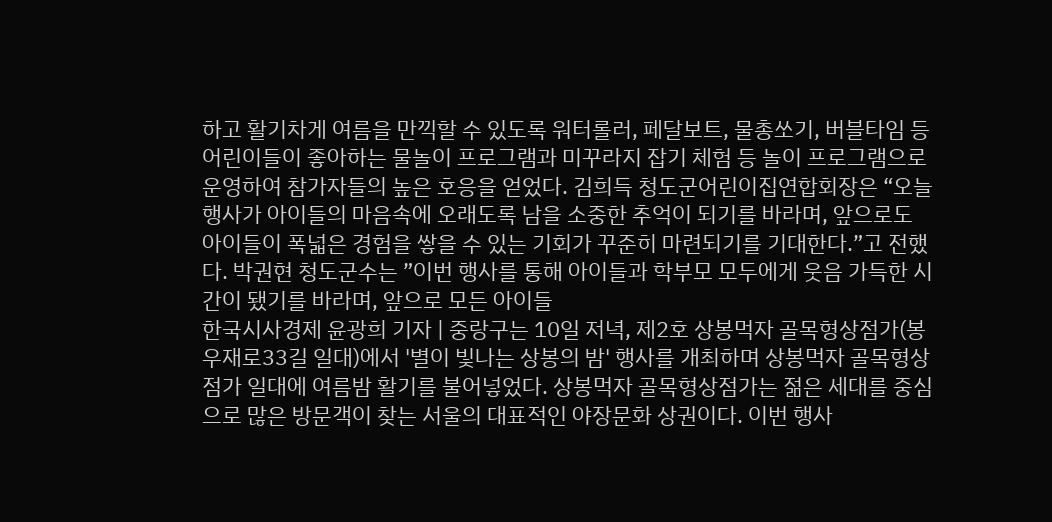하고 활기차게 여름을 만끽할 수 있도록 워터롤러, 페달보트, 물총쏘기, 버블타임 등 어린이들이 좋아하는 물놀이 프로그램과 미꾸라지 잡기 체험 등 놀이 프로그램으로 운영하여 참가자들의 높은 호응을 얻었다. 김희득 청도군어린이집연합회장은 “오늘 행사가 아이들의 마음속에 오래도록 남을 소중한 추억이 되기를 바라며, 앞으로도 아이들이 폭넓은 경험을 쌓을 수 있는 기회가 꾸준히 마련되기를 기대한다.”고 전했다. 박권현 청도군수는 ”이번 행사를 통해 아이들과 학부모 모두에게 웃음 가득한 시간이 됐기를 바라며, 앞으로 모든 아이들
한국시사경제 윤광희 기자 | 중랑구는 10일 저녁, 제2호 상봉먹자 골목형상점가(봉우재로33길 일대)에서 '별이 빛나는 상봉의 밤' 행사를 개최하며 상봉먹자 골목형상점가 일대에 여름밤 활기를 불어넣었다. 상봉먹자 골목형상점가는 젊은 세대를 중심으로 많은 방문객이 찾는 서울의 대표적인 야장문화 상권이다. 이번 행사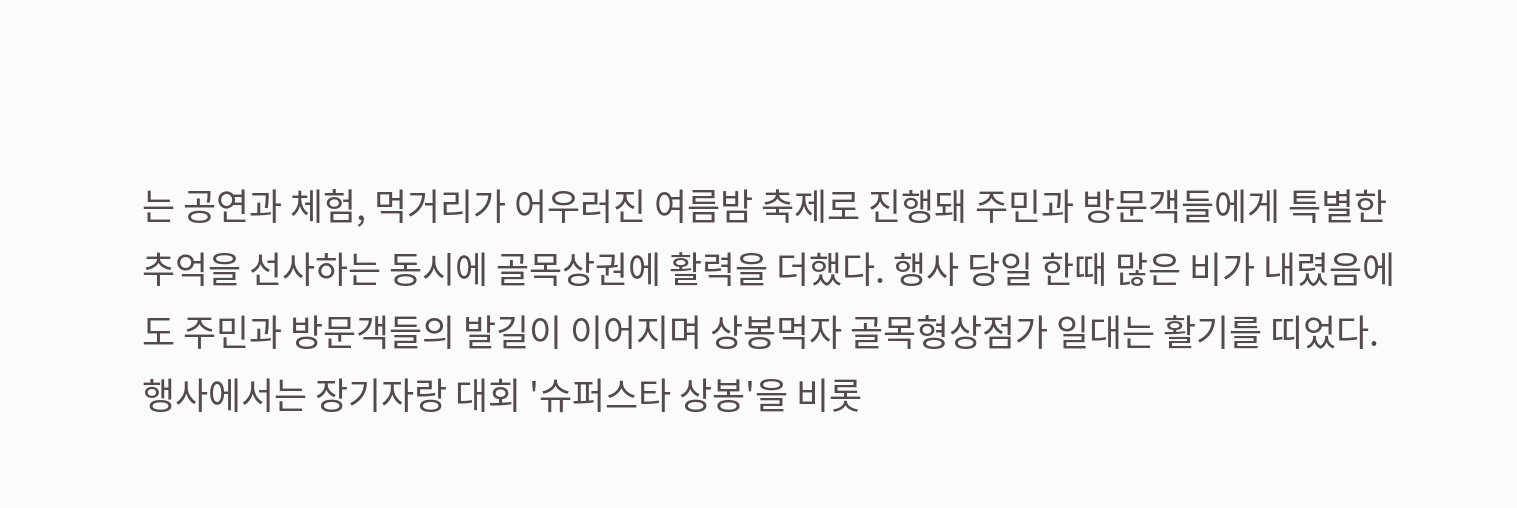는 공연과 체험, 먹거리가 어우러진 여름밤 축제로 진행돼 주민과 방문객들에게 특별한 추억을 선사하는 동시에 골목상권에 활력을 더했다. 행사 당일 한때 많은 비가 내렸음에도 주민과 방문객들의 발길이 이어지며 상봉먹자 골목형상점가 일대는 활기를 띠었다. 행사에서는 장기자랑 대회 '슈퍼스타 상봉'을 비롯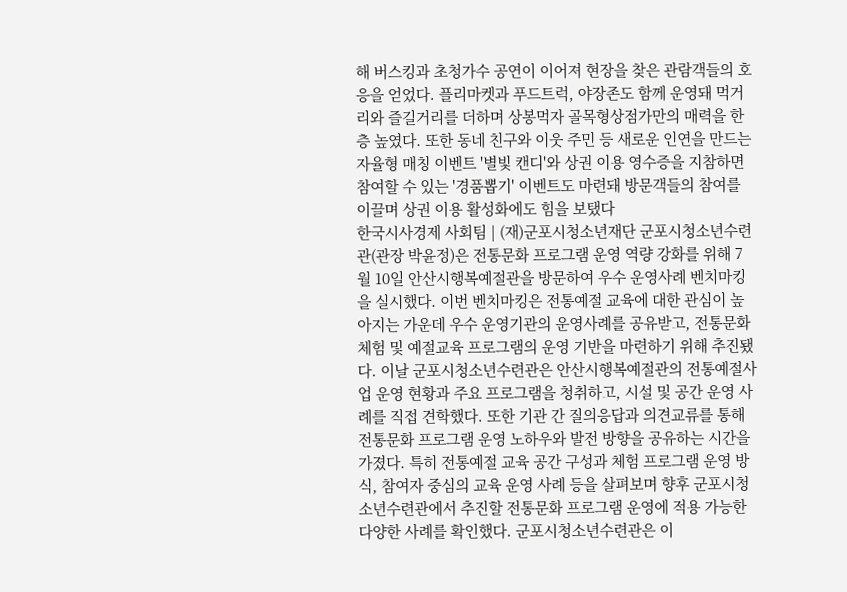해 버스킹과 초청가수 공연이 이어져 현장을 찾은 관람객들의 호응을 얻었다. 플리마켓과 푸드트럭, 야장존도 함께 운영돼 먹거리와 즐길거리를 더하며 상봉먹자 골목형상점가만의 매력을 한층 높였다. 또한 동네 친구와 이웃 주민 등 새로운 인연을 만드는 자율형 매칭 이벤트 '별빛 캔디'와 상권 이용 영수증을 지참하면 참여할 수 있는 '경품뽑기' 이벤트도 마련돼 방문객들의 참여를 이끌며 상권 이용 활성화에도 힘을 보탰다
한국시사경제 사회팀 | (재)군포시청소년재단 군포시청소년수련관(관장 박윤정)은 전통문화 프로그램 운영 역량 강화를 위해 7월 10일 안산시행복예절관을 방문하여 우수 운영사례 벤치마킹을 실시했다. 이번 벤치마킹은 전통예절 교육에 대한 관심이 높아지는 가운데 우수 운영기관의 운영사례를 공유받고, 전통문화 체험 및 예절교육 프로그램의 운영 기반을 마련하기 위해 추진됐다. 이날 군포시청소년수련관은 안산시행복예절관의 전통예절사업 운영 현황과 주요 프로그램을 청취하고, 시설 및 공간 운영 사례를 직접 견학했다. 또한 기관 간 질의응답과 의견교류를 통해 전통문화 프로그램 운영 노하우와 발전 방향을 공유하는 시간을 가졌다. 특히 전통예절 교육 공간 구성과 체험 프로그램 운영 방식, 참여자 중심의 교육 운영 사례 등을 살펴보며 향후 군포시청소년수련관에서 추진할 전통문화 프로그램 운영에 적용 가능한 다양한 사례를 확인했다. 군포시청소년수련관은 이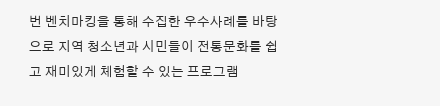번 벤치마킹을 통해 수집한 우수사례를 바탕으로 지역 청소년과 시민들이 전통문화를 쉽고 재미있게 체험할 수 있는 프로그램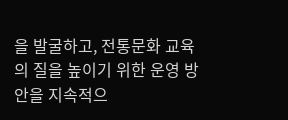을 발굴하고, 전통문화 교육의 질을 높이기 위한 운영 방안을 지속적으